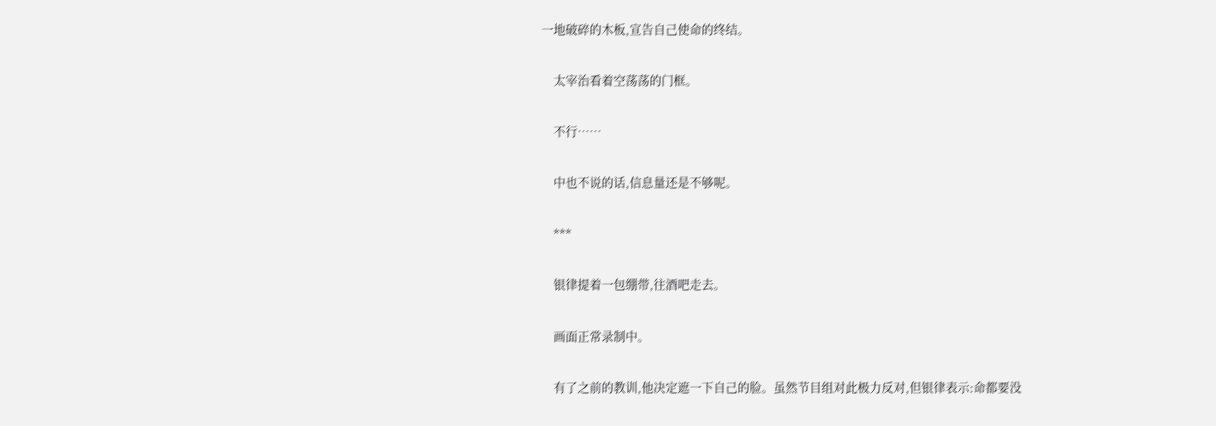一地破碎的木板,宣告自己使命的终结。

    太宰治看着空荡荡的门框。

    不行……

    中也不说的话,信息量还是不够呢。

    ***

    银律提着一包绷带,往酒吧走去。

    画面正常录制中。

    有了之前的教训,他决定遮一下自己的脸。虽然节目组对此极力反对,但银律表示:命都要没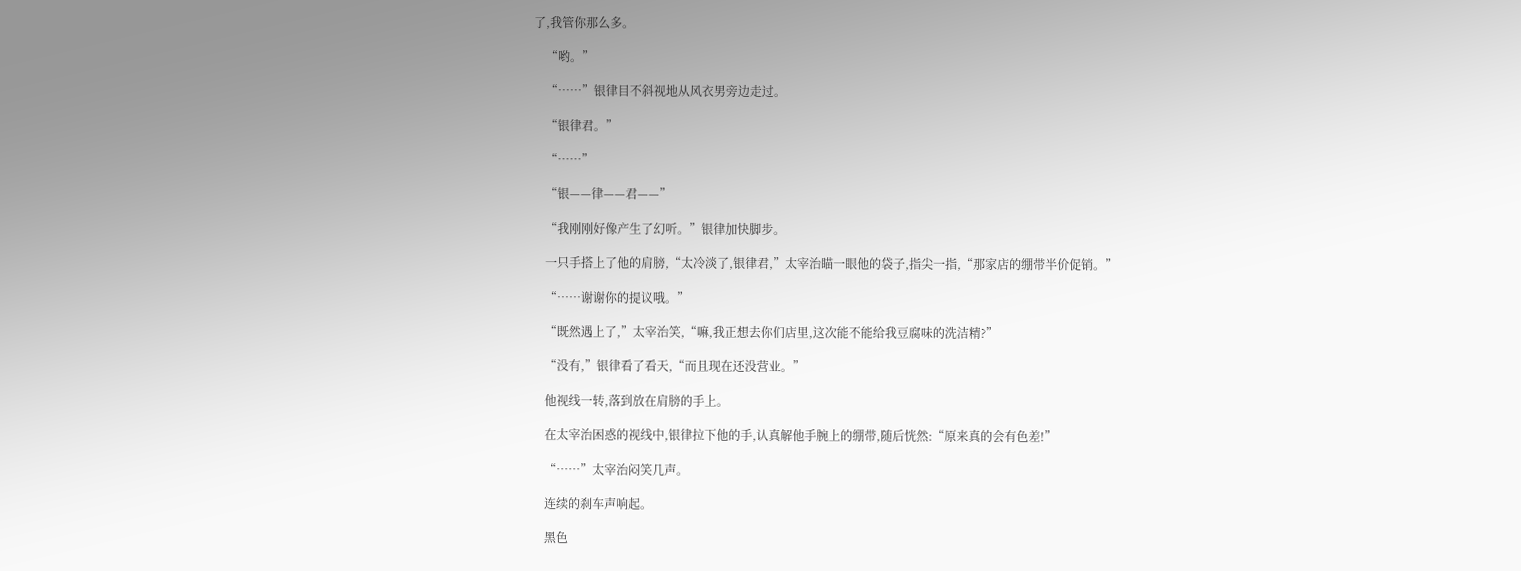了,我管你那么多。

    “哟。”

    “……”银律目不斜视地从风衣男旁边走过。

    “银律君。”

    “……”

    “银——律——君——”

    “我刚刚好像产生了幻听。”银律加快脚步。

    一只手搭上了他的肩膀,“太冷淡了,银律君,”太宰治瞄一眼他的袋子,指尖一指,“那家店的绷带半价促销。”

    “……谢谢你的提议哦。”

    “既然遇上了,”太宰治笑,“嘛,我正想去你们店里,这次能不能给我豆腐味的洗洁精?”

    “没有,”银律看了看天,“而且现在还没营业。”

    他视线一转,落到放在肩膀的手上。

    在太宰治困惑的视线中,银律拉下他的手,认真解他手腕上的绷带,随后恍然:“原来真的会有色差!”

    “……”太宰治闷笑几声。

    连续的刹车声响起。

    黑色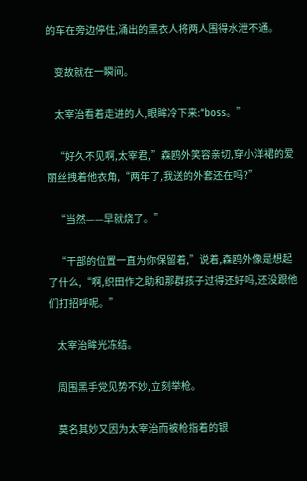的车在旁边停住,涌出的黑衣人将两人围得水泄不通。

    变故就在一瞬间。

    太宰治看着走进的人,眼眸冷下来:“boss。”

    “好久不见啊,太宰君,”森鸥外笑容亲切,穿小洋裙的爱丽丝拽着他衣角,“两年了,我送的外套还在吗?”

    “当然——早就烧了。”

    “干部的位置一直为你保留着,”说着,森鸥外像是想起了什么,“啊,织田作之助和那群孩子过得还好吗,还没跟他们打招呼呢。”

    太宰治眸光冻结。

    周围黑手党见势不妙,立刻举枪。

    莫名其妙又因为太宰治而被枪指着的银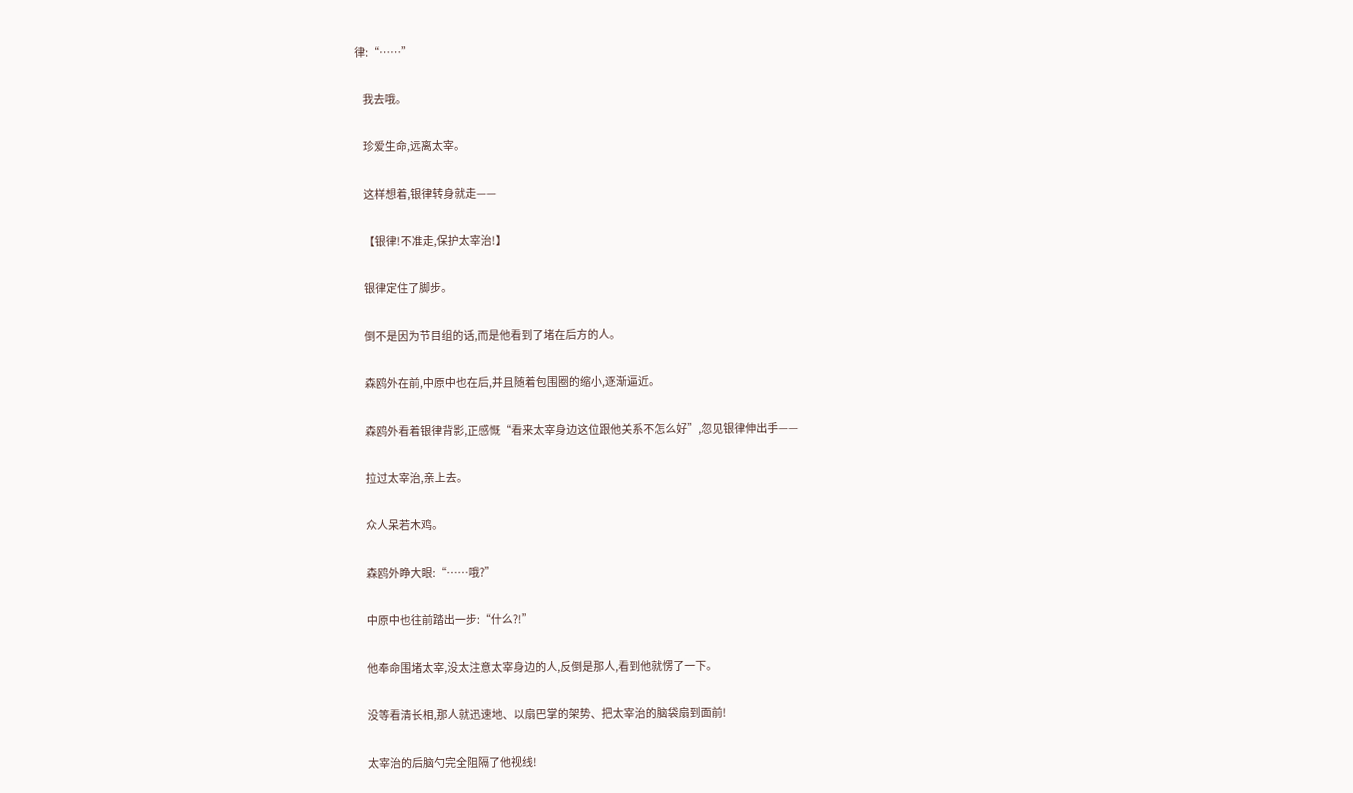律:“……”

    我去哦。

    珍爱生命,远离太宰。

    这样想着,银律转身就走——

    【银律!不准走,保护太宰治!】

    银律定住了脚步。

    倒不是因为节目组的话,而是他看到了堵在后方的人。

    森鸥外在前,中原中也在后,并且随着包围圈的缩小,逐渐逼近。

    森鸥外看着银律背影,正感慨“看来太宰身边这位跟他关系不怎么好”,忽见银律伸出手——

    拉过太宰治,亲上去。

    众人呆若木鸡。

    森鸥外睁大眼:“……哦?”

    中原中也往前踏出一步:“什么?!”

    他奉命围堵太宰,没太注意太宰身边的人,反倒是那人,看到他就愣了一下。

    没等看清长相,那人就迅速地、以扇巴掌的架势、把太宰治的脑袋扇到面前!

    太宰治的后脑勺完全阻隔了他视线!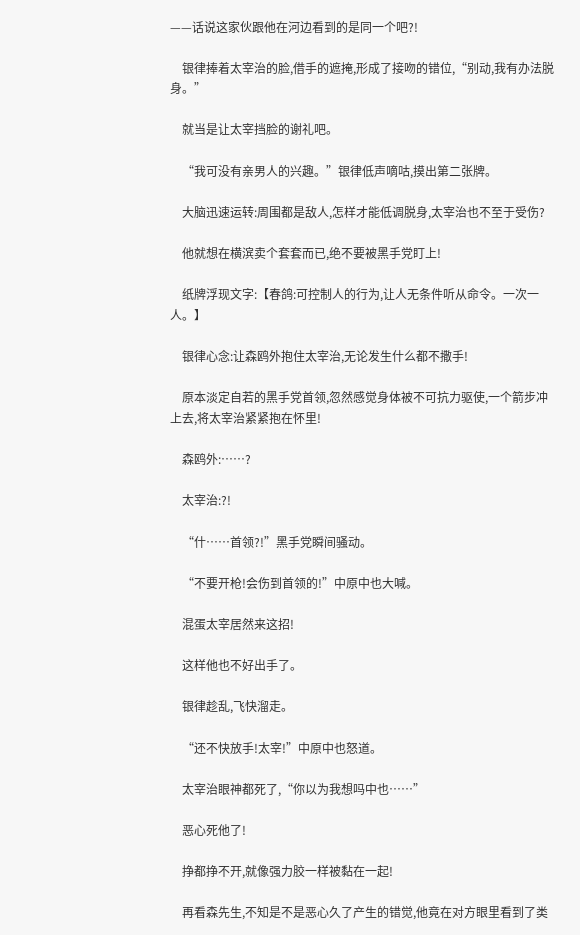——话说这家伙跟他在河边看到的是同一个吧?!

    银律捧着太宰治的脸,借手的遮掩,形成了接吻的错位,“别动,我有办法脱身。”

    就当是让太宰挡脸的谢礼吧。

    “我可没有亲男人的兴趣。”银律低声嘀咕,摸出第二张牌。

    大脑迅速运转:周围都是敌人,怎样才能低调脱身,太宰治也不至于受伤?

    他就想在横滨卖个套套而已,绝不要被黑手党盯上!

    纸牌浮现文字:【春鸽:可控制人的行为,让人无条件听从命令。一次一人。】

    银律心念:让森鸥外抱住太宰治,无论发生什么都不撒手!

    原本淡定自若的黑手党首领,忽然感觉身体被不可抗力驱使,一个箭步冲上去,将太宰治紧紧抱在怀里!

    森鸥外:……?

    太宰治:?!

    “什……首领?!”黑手党瞬间骚动。

    “不要开枪!会伤到首领的!”中原中也大喊。

    混蛋太宰居然来这招!

    这样他也不好出手了。

    银律趁乱,飞快溜走。

    “还不快放手!太宰!”中原中也怒道。

    太宰治眼神都死了,“你以为我想吗中也……”

    恶心死他了!

    挣都挣不开,就像强力胶一样被黏在一起!

    再看森先生,不知是不是恶心久了产生的错觉,他竟在对方眼里看到了类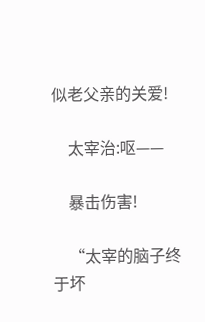似老父亲的关爱!

    太宰治:呕——

    暴击伤害!

    “太宰的脑子终于坏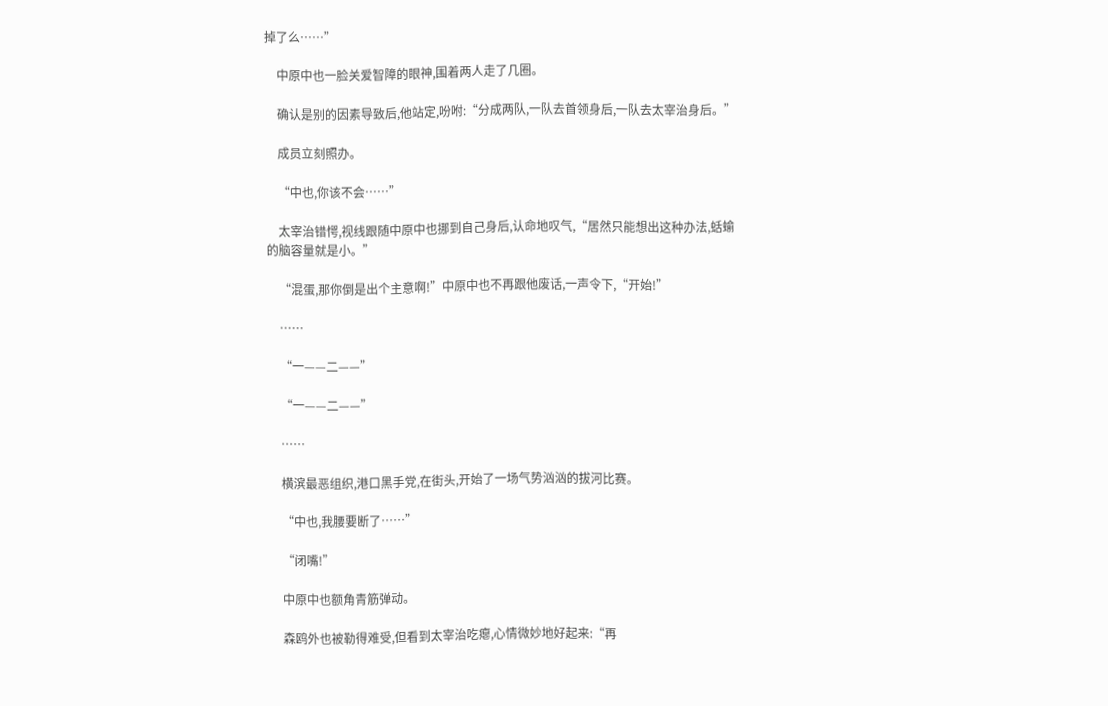掉了么……”

    中原中也一脸关爱智障的眼神,围着两人走了几圈。

    确认是别的因素导致后,他站定,吩咐:“分成两队,一队去首领身后,一队去太宰治身后。”

    成员立刻照办。

    “中也,你该不会……”

    太宰治错愕,视线跟随中原中也挪到自己身后,认命地叹气,“居然只能想出这种办法,蛞蝓的脑容量就是小。”

    “混蛋,那你倒是出个主意啊!”中原中也不再跟他废话,一声令下,“开始!”

    ……

    “一——二——”

    “一——二——”

    ……

    横滨最恶组织,港口黑手党,在街头,开始了一场气势汹汹的拔河比赛。

    “中也,我腰要断了……”

    “闭嘴!”

    中原中也额角青筋弹动。

    森鸥外也被勒得难受,但看到太宰治吃瘪,心情微妙地好起来:“再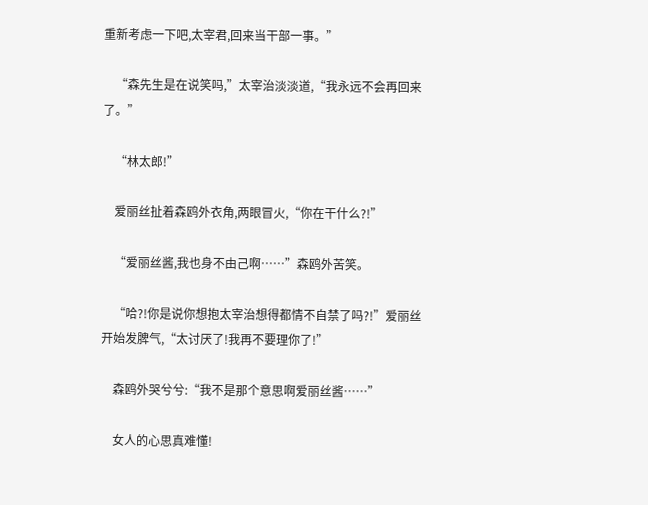重新考虑一下吧,太宰君,回来当干部一事。”

    “森先生是在说笑吗,”太宰治淡淡道,“我永远不会再回来了。”

    “林太郎!”

    爱丽丝扯着森鸥外衣角,两眼冒火,“你在干什么?!”

    “爱丽丝酱,我也身不由己啊……”森鸥外苦笑。

    “哈?!你是说你想抱太宰治想得都情不自禁了吗?!”爱丽丝开始发脾气,“太讨厌了!我再不要理你了!”

    森鸥外哭兮兮:“我不是那个意思啊爱丽丝酱……”

    女人的心思真难懂!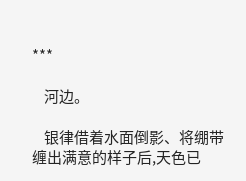***

    河边。

    银律借着水面倒影、将绷带缠出满意的样子后,天色已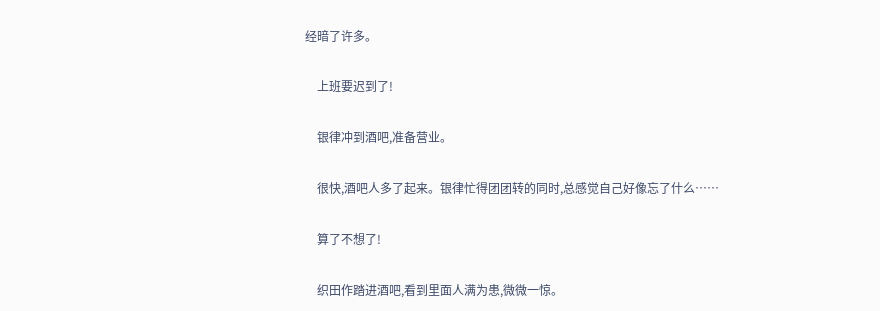经暗了许多。

    上班要迟到了!

    银律冲到酒吧,准备营业。

    很快,酒吧人多了起来。银律忙得团团转的同时,总感觉自己好像忘了什么……

    算了不想了!

    织田作踏进酒吧,看到里面人满为患,微微一惊。